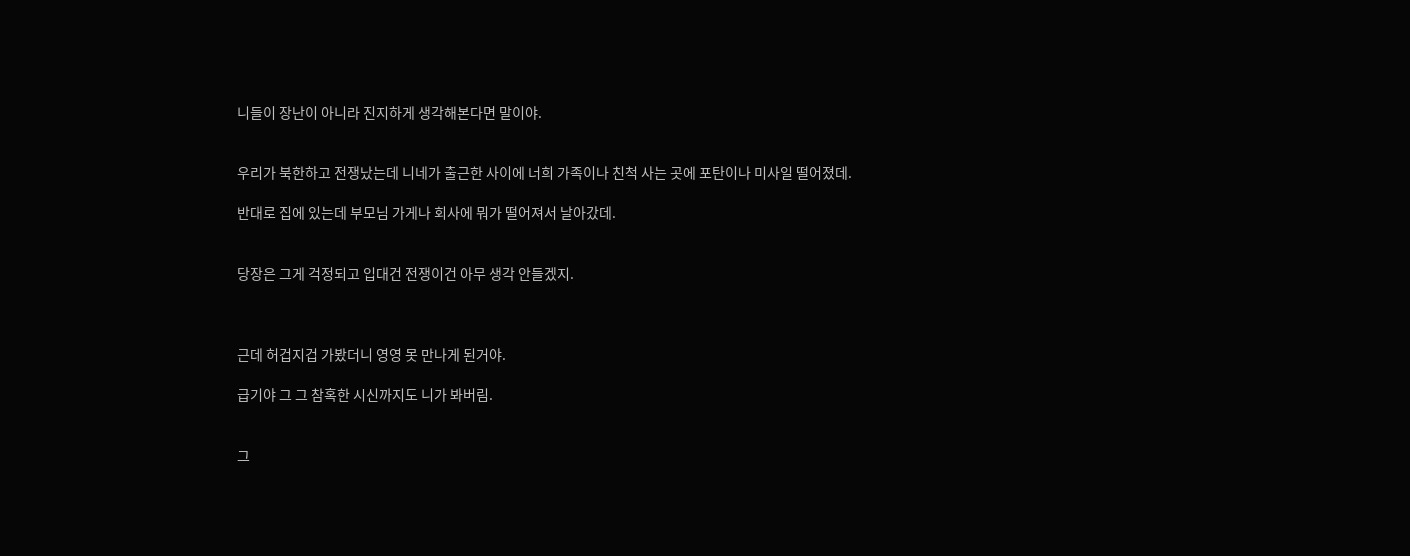니들이 장난이 아니라 진지하게 생각해본다면 말이야.


우리가 북한하고 전쟁났는데 니네가 출근한 사이에 너희 가족이나 친척 사는 곳에 포탄이나 미사일 떨어졌데.

반대로 집에 있는데 부모님 가게나 회사에 뭐가 떨어져서 날아갔데.


당장은 그게 걱정되고 입대건 전쟁이건 아무 생각 안들겠지.



근데 허겁지겁 가봤더니 영영 못 만나게 된거야.

급기야 그 그 참혹한 시신까지도 니가 봐버림.


그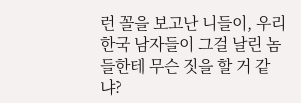런 꼴을 보고난 니들이, 우리 한국 남자들이 그걸 날린 놈들한테 무슨 짓을 할 거 같냐?